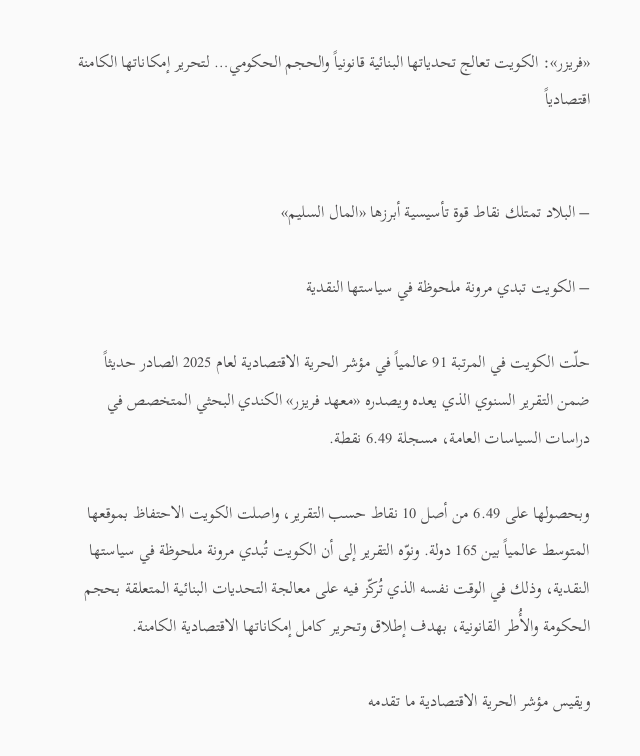«فريزر»: الكويت تعالج تحدياتها البنائية قانونياً والحجم الحكومي… لتحرير إمكاناتها الكامنة اقتصادياً


– البلاد تمتلك نقاط قوة تأسيسية أبرزها «المال السليم»

– الكويت تبدي مرونة ملحوظة في سياستها النقدية

حلّت الكويت في المرتبة 91 عالمياً في مؤشر الحرية الاقتصادية لعام 2025 الصادر حديثاً ضمن التقرير السنوي الذي يعده ويصدره «معهد فريزر» الكندي البحثي المتخصص في دراسات السياسات العامة، مسجلة 6.49 نقطة.

وبحصولها على 6.49 من أصل 10 نقاط حسب التقرير، واصلت الكويت الاحتفاظ بموقعها المتوسط عالمياً بين 165 دولة. ونوّه التقرير إلى أن الكويت تُبدي مرونة ملحوظة في سياستها النقدية، وذلك في الوقت نفسه الذي تُركّز فيه على معالجة التحديات البنائية المتعلقة بحجم الحكومة والأُطر القانونية، بهدف إطلاق وتحرير كامل إمكاناتها الاقتصادية الكامنة.

ويقيس مؤشر الحرية الاقتصادية ما تقدمه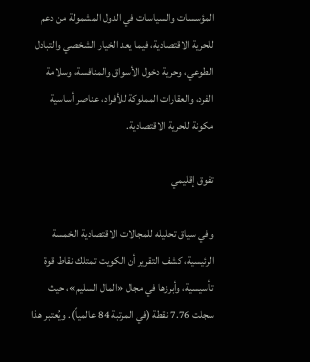المؤسسات والسياسات في الدول المشمولة من دعم للحرية الاقتصادية، فيما يعد الخيار الشخصي والتبادل الطوعي، وحرية دخول الأسواق والمنافسة، وسلامة الفرد، والعقارات المملوكة للأفراد، عناصر أساسية مكونة للحرية الاقتصادية.

تفوق إقليمي

وفي سياق تحليله للمجالات الاقتصادية الخمسة الرئيسية، كشف التقرير أن الكويت تمتلك نقاط قوة تأسيسية، وأبرزها في مجال «المال السليم»، حيث سجلت 7.76 نقطة (في المرتبة 84 عالمياً). ويُعتبر هذا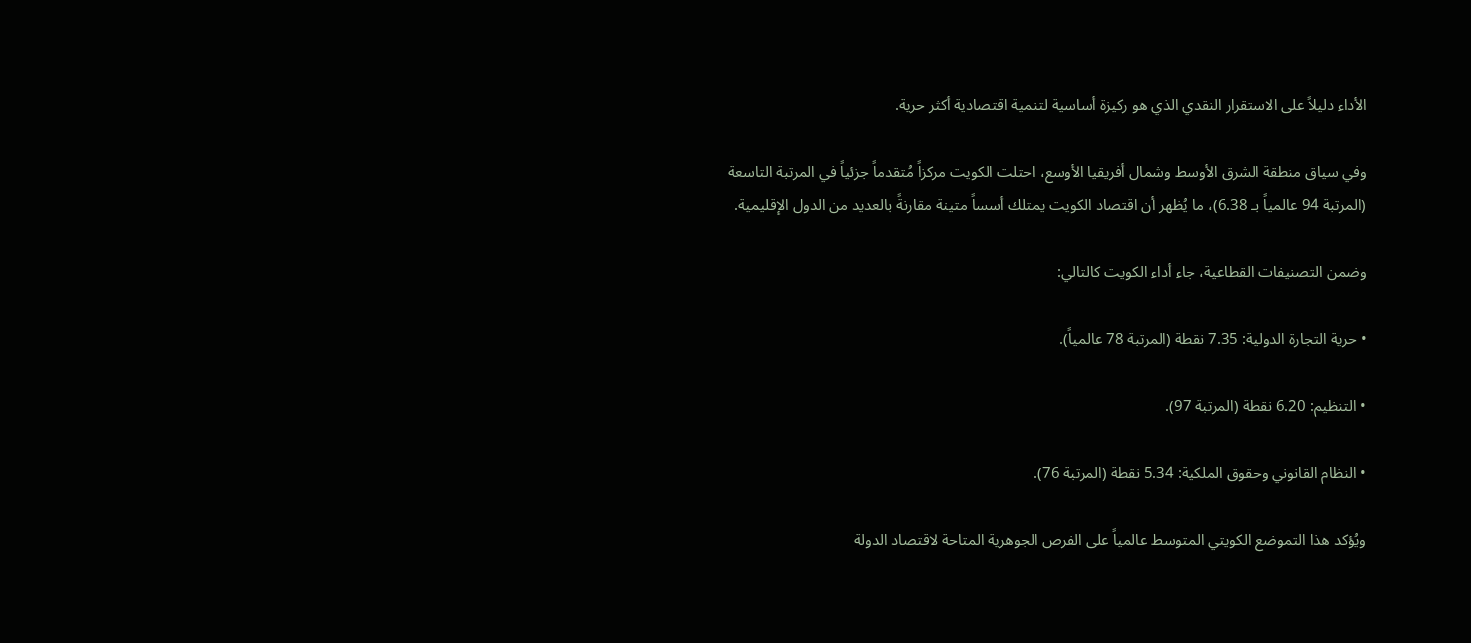الأداء دليلاً على الاستقرار النقدي الذي هو ركيزة أساسية لتنمية اقتصادية أكثر حرية.

وفي سياق منطقة الشرق الأوسط وشمال أفريقيا الأوسع، احتلت الكويت مركزاً مُتقدماً جزئياً في المرتبة التاسعة (المرتبة 94 عالمياً بـ 6.38)، ما يُظهر أن اقتصاد الكويت يمتلك أسساً متينة مقارنةً بالعديد من الدول الإقليمية.

وضمن التصنيفات القطاعية، جاء أداء الكويت كالتالي:

• حرية التجارة الدولية: 7.35 نقطة (المرتبة 78 عالمياً).

• التنظيم: 6.20 نقطة (المرتبة 97).

• النظام القانوني وحقوق الملكية: 5.34 نقطة (المرتبة 76).

ويُؤكد هذا التموضع الكويتي المتوسط عالمياً على الفرص الجوهرية المتاحة لاقتصاد الدولة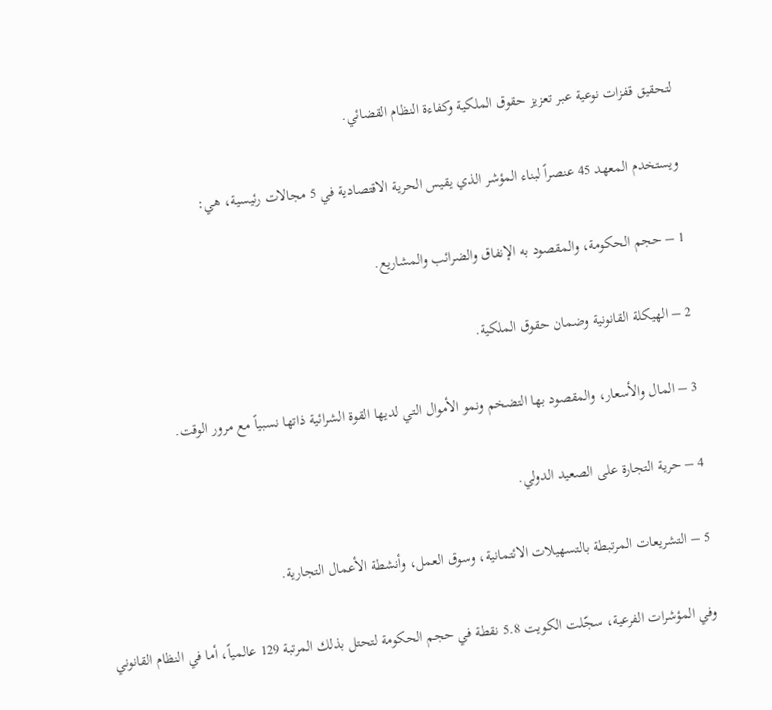لتحقيق قفزات نوعية عبر تعزيز حقوق الملكية وكفاءة النظام القضائي.

ويستخدم المعهد 45 عنصراً لبناء المؤشر الذي يقيس الحرية الاقتصادية في 5 مجالات رئيسية، هي:

1 – حجم الحكومة، والمقصود به الإنفاق والضرائب والمشاريع.

2 – الهيكلة القانونية وضمان حقوق الملكية.

3 – المال والأسعار، والمقصود بها التضخم ونمو الأموال التي لديها القوة الشرائية ذاتها نسبياً مع مرور الوقت.

4 – حرية التجارة على الصعيد الدولي.

5 – التشريعات المرتبطة بالتسهيلات الائتمانية، وسوق العمل، وأنشطة الأعمال التجارية.

وفي المؤشرات الفرعية، سجّلت الكويت 5.8 نقطة في حجم الحكومة لتحتل بذلك المرتبة 129 عالمياً، أما في النظام القانوني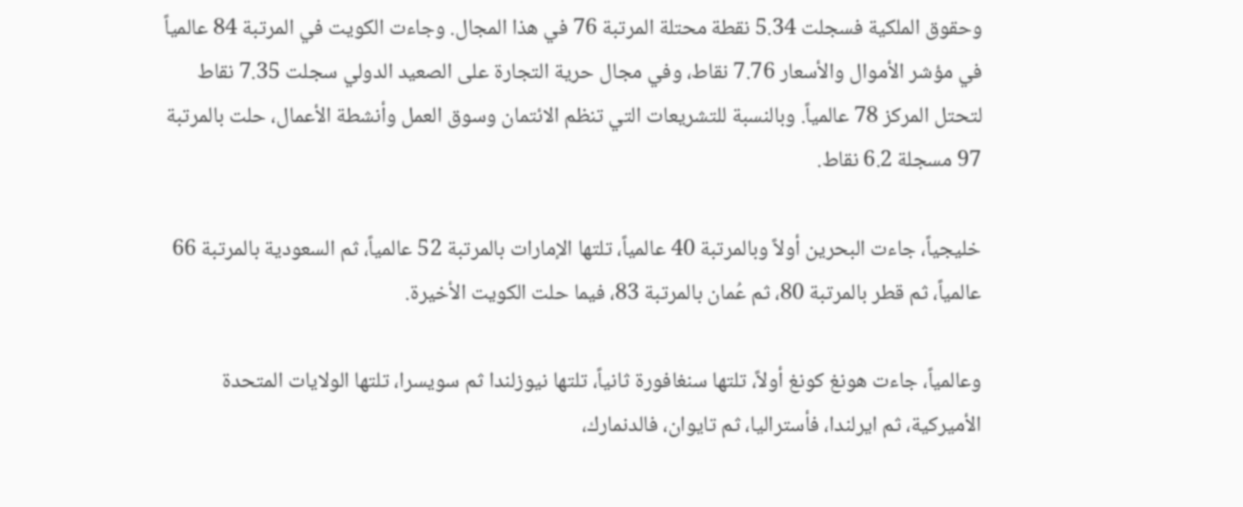وحقوق الملكية فسجلت 5.34 نقطة محتلة المرتبة 76 في هذا المجال. وجاءت الكويت في المرتبة 84 عالمياً في مؤشر الأموال والأسعار 7.76 نقاط، وفي مجال حرية التجارة على الصعيد الدولي سجلت 7.35 نقاط لتحتل المركز 78 عالمياً. وبالنسبة للتشريعات التي تنظم الائتمان وسوق العمل وأنشطة الأعمال، حلت بالمرتبة 97 مسجلة 6.2 نقاط.

خليجياً، جاءت البحرين أولاً وبالمرتبة 40 عالمياً، تلتها الإمارات بالمرتبة 52 عالمياً، ثم السعودية بالمرتبة 66 عالمياً، ثم قطر بالمرتبة 80، ثم عُمان بالمرتبة 83، فيما حلت الكويت الأخيرة.

وعالمياً، جاءت هونغ كونغ أولاً، تلتها سنغافورة ثانياً، تلتها نيوزلندا ثم سويسرا، تلتها الولايات المتحدة الأميركية، ثم ايرلندا، فأستراليا، ثم تايوان، فالدنمارك،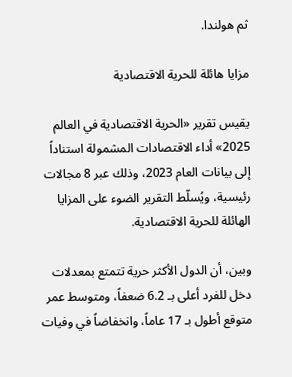ثم هولندا.

مزايا هائلة للحرية الاقتصادية

يقيس تقرير «الحرية الاقتصادية في العالم 2025» أداء الاقتصادات المشمولة استناداً إلى بيانات العام 2023، وذلك عبر 8 مجالات رئيسية، ويُسلّط التقرير الضوء على المزايا الهائلة للحرية الاقتصادية.

وبين، أن الدول الأكثر حرية تتمتع بمعدلات دخل للفرد أعلى بـ 6.2 ضعفاً، ومتوسط عمر متوقع أطول بـ 17 عاماً، وانخفاضاً في وفيات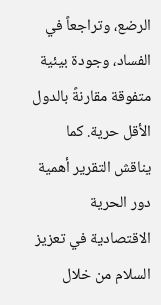الرضع، وتراجعاً في الفساد، وجودة بيئية متفوقة مقارنةً بالدول الأقل حرية. كما يناقش التقرير أهمية دور الحرية الاقتصادية في تعزيز السلام من خلال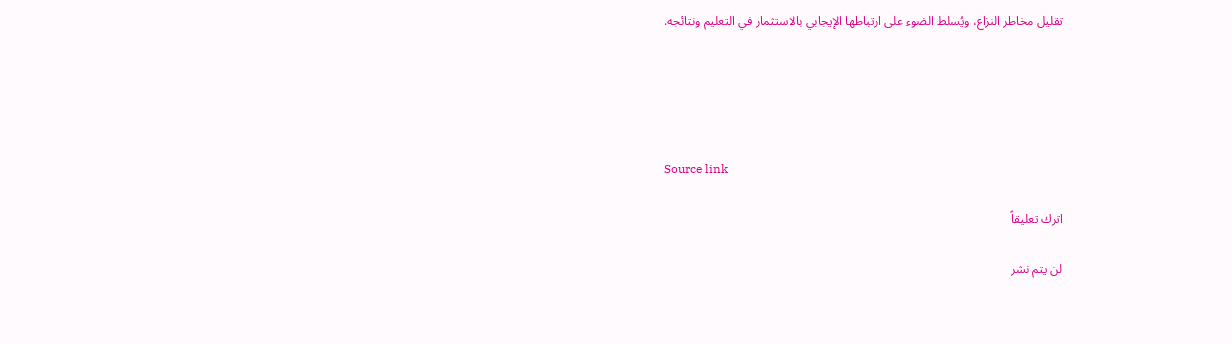تقليل مخاطر النزاع، ويُسلط الضوء على ارتباطها الإيجابي بالاستثمار في التعليم ونتائجه.





Source link

اترك تعليقاً

لن يتم نشر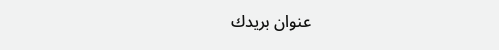عنوان بريدك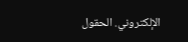الإلكتروني. الحقول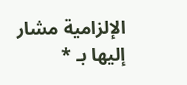الإلزامية مشار إليها بـ *